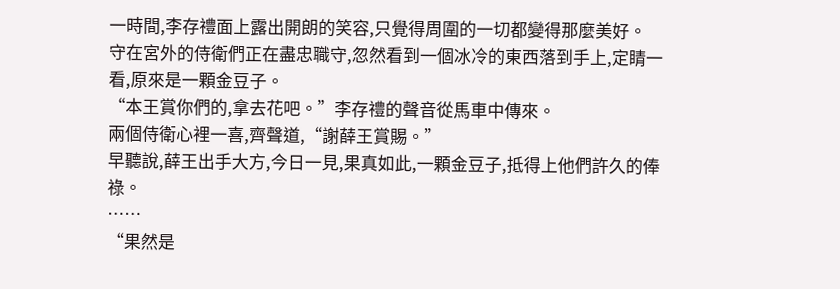一時間,李存禮面上露出開朗的笑容,只覺得周圍的一切都變得那麼美好。
守在宮外的侍衛們正在盡忠職守,忽然看到一個冰冷的東西落到手上,定睛一看,原來是一顆金豆子。
“本王賞你們的,拿去花吧。”李存禮的聲音從馬車中傳來。
兩個侍衛心裡一喜,齊聲道,“謝薛王賞賜。”
早聽說,薛王出手大方,今日一見,果真如此,一顆金豆子,抵得上他們許久的俸祿。
……
“果然是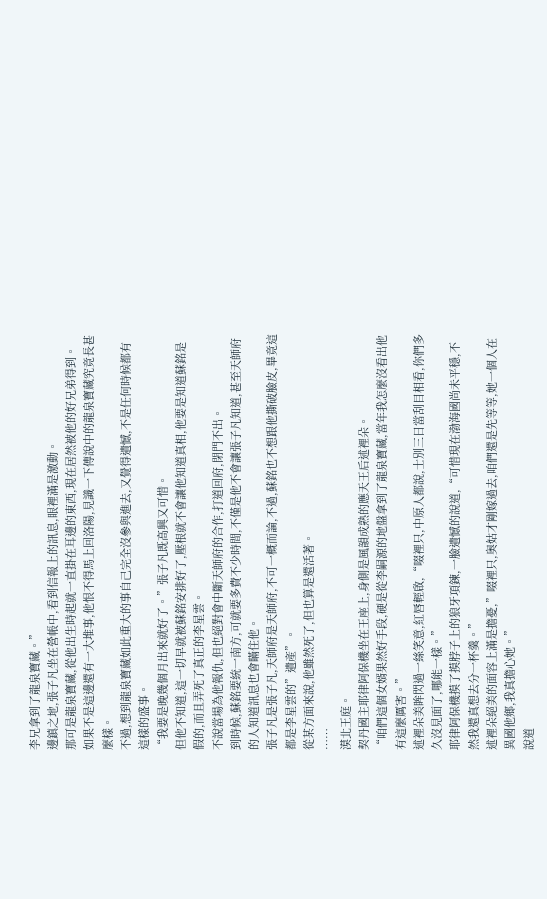李兄拿到了龍泉寶藏。”
邊鎮之地,張子凡坐在營帳中,看到信報上的訊息,眼裡滿是激動。
那可是龍泉寶藏,從他出生時起就一直掛在耳邊的東西,現在居然被他的好兄弟得到。
如果不是這邊還有一大堆事,他恨不得馬上回洛陽,見識一下傳說中的龍泉寶藏究竟長甚麼樣。
不過,想到龍泉寶藏如此重大的事自己完全沒參與進去,又覺得遺憾,不是任何時候都有這樣的盛事。
“我要是晚幾個月出來就好了。”張子凡既高興又可惜。
但他不知道,這一切早就被蘇銘安排好了,壓根就不會讓他知道真相,他要是知道蘇銘是假的,而且弄死了真正的李星雲。
不說當場為他報仇,但也絕對會中斷天師府的合作,打道回府,閉門不出。
到時候,蘇銘要統一南方,可就要多費不少時間,不僅是他不會讓張子凡知道,甚至天師府的人知道訊息也會瞞住他。
張子凡是張子凡,天師府是天師府,不可一概而論,不過,蘇銘也不想跟他撕破臉皮,畢竟這都是李星雲的”遺產”。
從某方面來說,他雖然死了,但也算是還活著。
……
漠北王庭。
契丹國主耶律阿保機坐在王座上,身側是風韻成熟的應天王后述裡朵。
“咱們這個女婿果然好手段,硬是從李嗣源的地盤拿到了龍泉寶藏,當年我怎麼沒看出他有這麼厲害。”
述裡朵美眸閃過一絲笑意,紅唇輕啟,“啜裡只,中原人都說,士別三日當刮目相看,你們多久沒見面了,哪能一樣。”
耶律阿保機摸了摸脖子上的狼牙項鍊,一臉遺憾的說道,“可惜現在渤海國尚未平穩,不然我還真想去分一杯羹。”
述裡朵絕美的面容上滿是擔憂,”啜裡只,奧姑才剛嫁過去,咱們還是先等等,她一個人在異國他鄉,我真擔心她。”
說道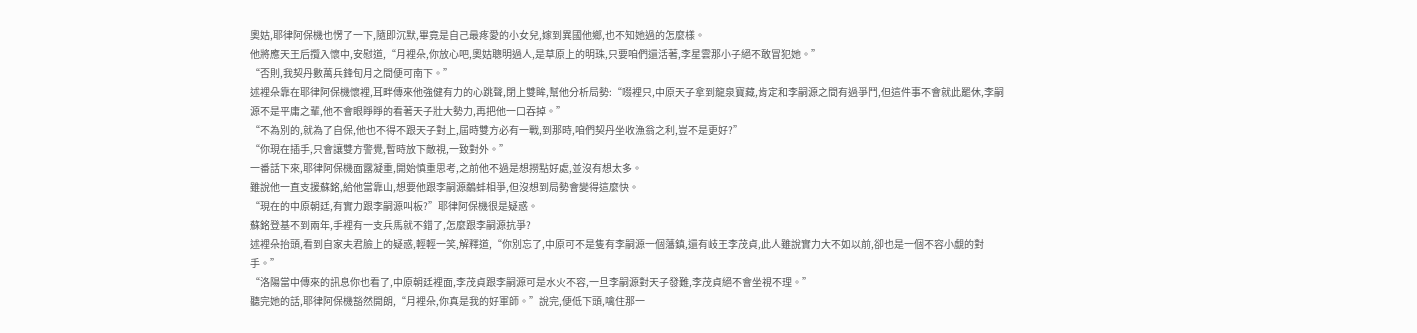奧姑,耶律阿保機也愣了一下,隨即沉默,畢竟是自己最疼愛的小女兒,嫁到異國他鄉,也不知她過的怎麼樣。
他將應天王后攬入懷中,安慰道,“月裡朵,你放心吧,奧姑聰明過人,是草原上的明珠,只要咱們還活著,李星雲那小子絕不敢冒犯她。”
“否則,我契丹數萬兵鋒旬月之間便可南下。”
述裡朵靠在耶律阿保機懷裡,耳畔傳來他強健有力的心跳聲,閉上雙眸,幫他分析局勢:“啜裡只,中原天子拿到龍泉寶藏,肯定和李嗣源之間有過爭鬥,但這件事不會就此罷休,李嗣源不是平庸之輩,他不會眼睜睜的看著天子壯大勢力,再把他一口吞掉。”
“不為別的,就為了自保,他也不得不跟天子對上,屆時雙方必有一戰,到那時,咱們契丹坐收漁翁之利,豈不是更好?”
“你現在插手,只會讓雙方警覺,暫時放下敵視,一致對外。”
一番話下來,耶律阿保機面露凝重,開始慎重思考,之前他不過是想撈點好處,並沒有想太多。
雖說他一直支援蘇銘,給他當靠山,想要他跟李嗣源鷸蚌相爭,但沒想到局勢會變得這麼快。
“現在的中原朝廷,有實力跟李嗣源叫板?”耶律阿保機很是疑惑。
蘇銘登基不到兩年,手裡有一支兵馬就不錯了,怎麼跟李嗣源抗爭?
述裡朵抬頭,看到自家夫君臉上的疑惑,輕輕一笑,解釋道,“你別忘了,中原可不是隻有李嗣源一個藩鎮,還有岐王李茂貞,此人雖說實力大不如以前,卻也是一個不容小覷的對手。”
“洛陽當中傳來的訊息你也看了,中原朝廷裡面,李茂貞跟李嗣源可是水火不容,一旦李嗣源對天子發難,李茂貞絕不會坐視不理。”
聽完她的話,耶律阿保機豁然開朗,“月裡朵,你真是我的好軍師。”說完,便低下頭,噙住那一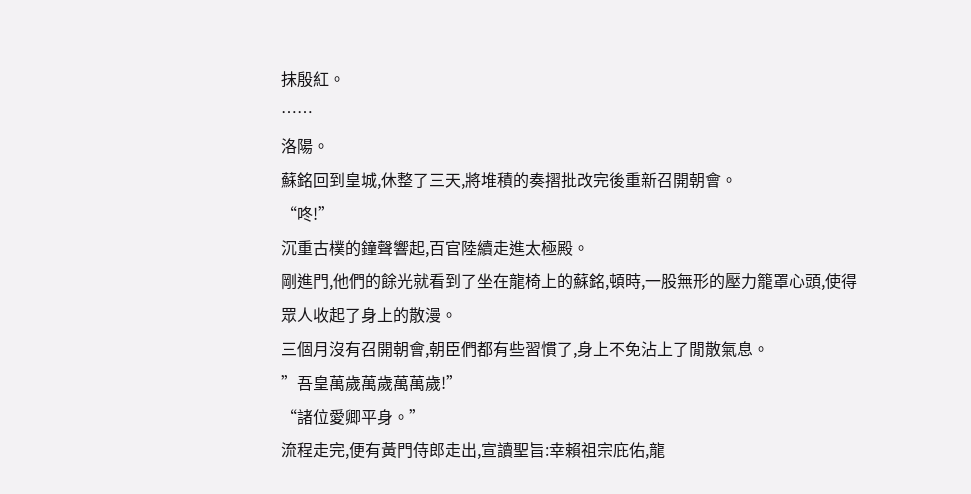抹殷紅。
……
洛陽。
蘇銘回到皇城,休整了三天,將堆積的奏摺批改完後重新召開朝會。
“咚!”
沉重古樸的鐘聲響起,百官陸續走進太極殿。
剛進門,他們的餘光就看到了坐在龍椅上的蘇銘,頓時,一股無形的壓力籠罩心頭,使得眾人收起了身上的散漫。
三個月沒有召開朝會,朝臣們都有些習慣了,身上不免沾上了閒散氣息。
”吾皇萬歲萬歲萬萬歲!”
“諸位愛卿平身。”
流程走完,便有黃門侍郎走出,宣讀聖旨:幸賴祖宗庇佑,龍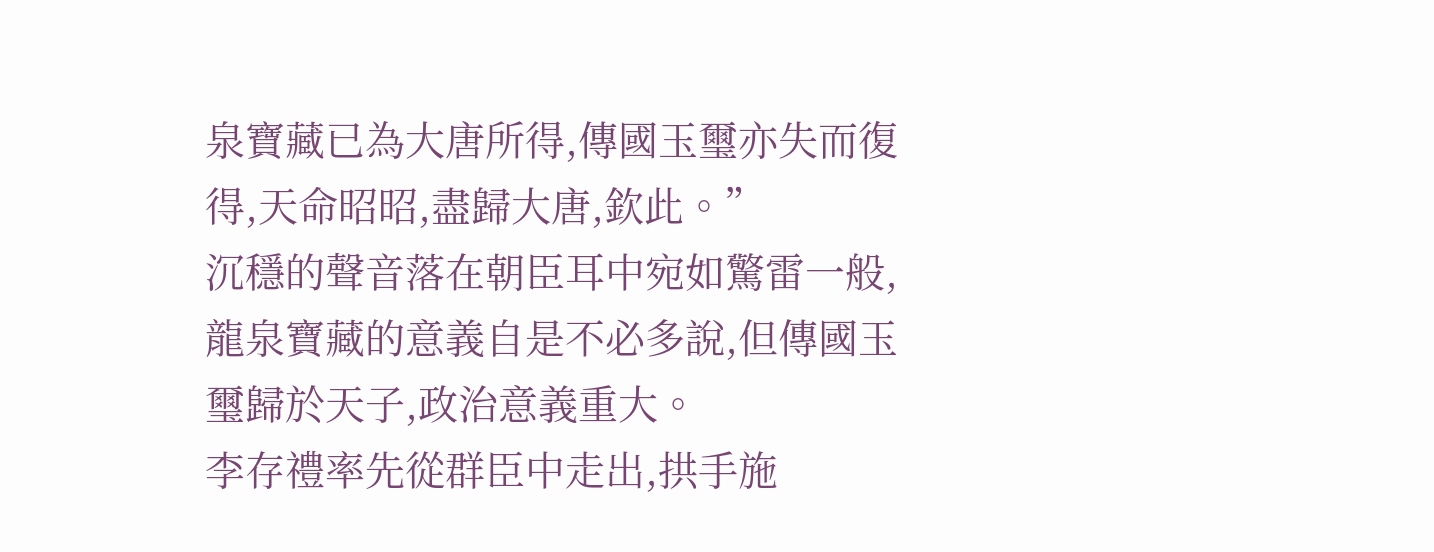泉寶藏已為大唐所得,傳國玉璽亦失而復得,天命昭昭,盡歸大唐,欽此。”
沉穩的聲音落在朝臣耳中宛如驚雷一般,龍泉寶藏的意義自是不必多說,但傳國玉璽歸於天子,政治意義重大。
李存禮率先從群臣中走出,拱手施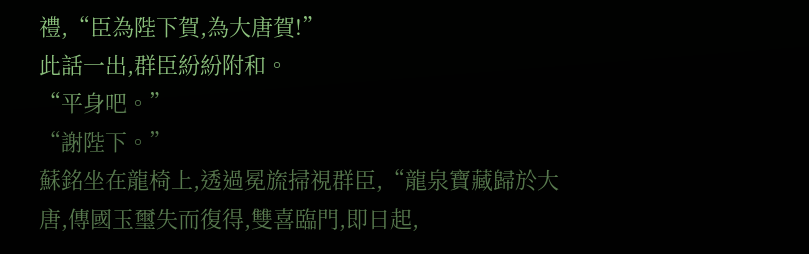禮,“臣為陛下賀,為大唐賀!”
此話一出,群臣紛紛附和。
“平身吧。”
“謝陛下。”
蘇銘坐在龍椅上,透過冕旒掃視群臣,“龍泉寶藏歸於大唐,傳國玉璽失而復得,雙喜臨門,即日起,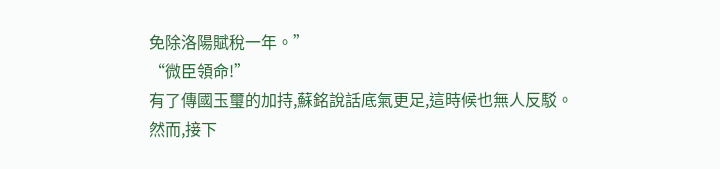免除洛陽賦稅一年。”
“微臣領命!”
有了傳國玉璽的加持,蘇銘說話底氣更足,這時候也無人反駁。
然而,接下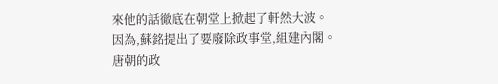來他的話徹底在朝堂上掀起了軒然大波。
因為,蘇銘提出了要廢除政事堂,組建內閣。
唐朝的政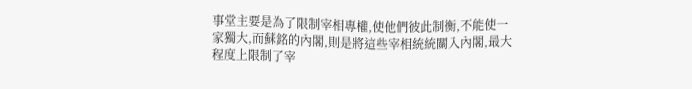事堂主要是為了限制宰相專權,使他們彼此制衡,不能使一家獨大,而蘇銘的內閣,則是將這些宰相統統關入內閣,最大程度上限制了宰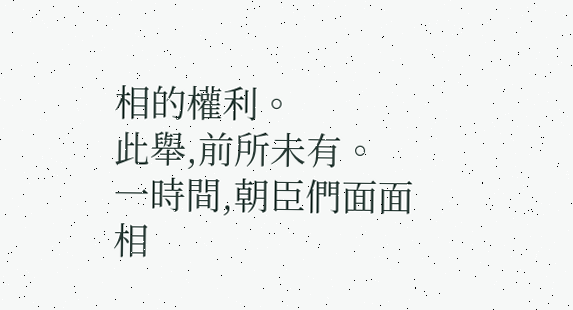相的權利。
此舉,前所未有。
一時間,朝臣們面面相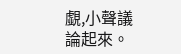覷,小聲議論起來。